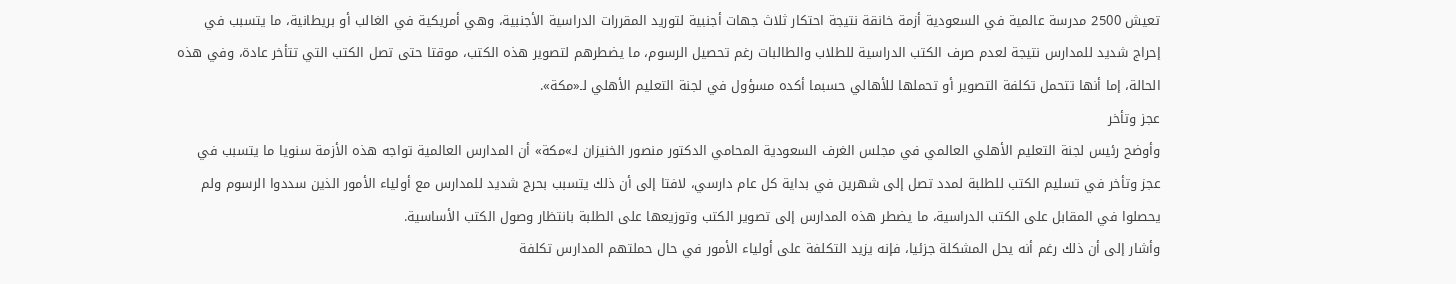تعيش 2500 مدرسة عالمية في السعودية أزمة خانقة نتيجة احتكار ثلاث جهات أجنبية لتوريد المقررات الدراسية الأجنبية، وهي أمريكية في الغالب أو بريطانية، ما يتسبب في إحراج شديد للمدارس نتيجة لعدم صرف الكتب الدراسية للطلاب والطالبات رغم تحصيل الرسوم، ما يضطرهم لتصوير هذه الكتب، موقتا حتى تصل الكتب التي تتأخر عادة، وفي هذه الحالة، إما أنها تتحمل تكلفة التصوير أو تحملها للأهالي حسبما أكده مسؤول في لجنة التعليم الأهلي لـ«مكة».
عجز وتأخر
وأوضح رئيس لجنة التعليم الأهلي العالمي في مجلس الغرف السعودية المحامي الدكتور منصور الخنيزان لـ»مكة» أن المدارس العالمية تواجه هذه الأزمة سنويا ما يتسبب في عجز وتأخر في تسليم الكتب للطلبة لمدد تصل إلى شهرين في بداية كل عام دارسي، لافتا إلى أن ذلك يتسبب بحرج شديد للمدارس مع أولياء الأمور الذين سددوا الرسوم ولم يحصلوا في المقابل على الكتب الدراسية، ما يضطر هذه المدارس إلى تصوير الكتب وتوزيعها على الطلبة بانتظار وصول الكتب الأساسية.
وأشار إلى أن ذلك رغم أنه يحل المشكلة جزئيا، فإنه يزيد التكلفة على أولياء الأمور في حال حملتهم المدارس تكلفة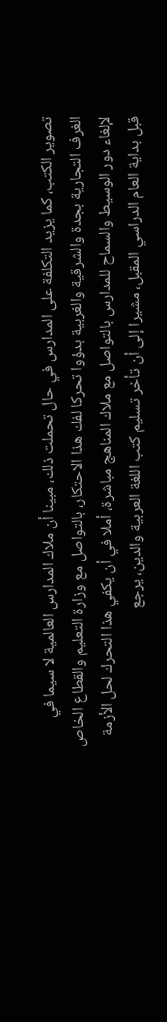تصوير الكتب، كما يزيد التكلفة على المدارس في حال تحملت ذلك، مبينا أن ملاك المدارس العالمية لا سيما في الغرف التجارية بجدة والشرقية والغربية بدؤوا تحركا لفك هذا الاحتكار، بالتواصل مع وزارة التعليم والقطاع الخاص لإلغاء دور الوسيط والسماح للمدارس بالتواصل مع ملاك المناهج مباشرة، أملا في أن يكفي هذا التحرك لحل الأزمة قبل بداية العام الدراسي المقبل، مشيرا إلى أن تأخر تسليم كتب اللغة العربية والدين، يرجع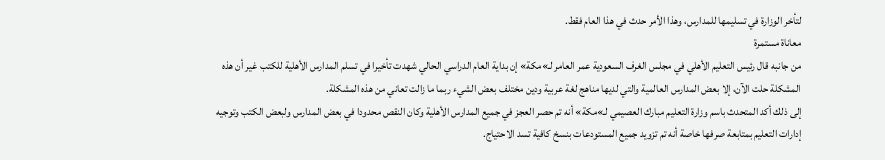لتأخر الوزارة في تسليمها للمدارس، وهذا الأمر حدث في هذا العام فقط.
معاناة مستمرة
من جانبه قال رئيس التعليم الأهلي في مجلس الغرف السعودية عمر العامر لـ»مكة» إن بداية العام الدراسي الحالي شهدت تأخيرا في تسلم المدارس الأهلية للكتب غير أن هذه المشكلة حلت الآن، إلا بعض المدارس العالمية والتي لديها مناهج لغة عربية ودين مختلف بعض الشيء ربما ما زالت تعاني من هذه المشكلة.
إلى ذلك أكد المتحدث باسم وزارة التعليم مبارك العصيمي لـ»مكة» أنه تم حصر العجز في جميع المدارس الأهلية وكان النقص محدودا في بعض المدارس ولبعض الكتب وتوجيه إدارات التعليم بمتابعة صرفها خاصة أنه تم تزويد جميع المستودعات بنسخ كافية تسد الاحتياج.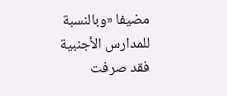مضيفا «وبالنسبة للمدارس الأجنبية فقد صرفت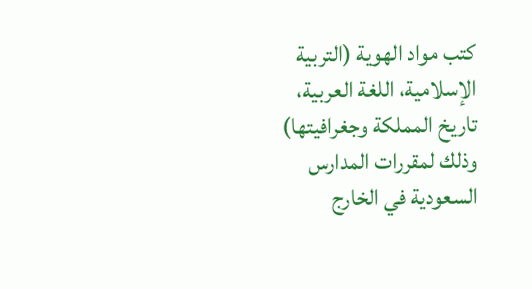كتب مواد الهوية (التربية الإسلامية، اللغة العربية، تاريخ المملكة وجغرافيتها) وذلك لمقررات المدارس السعودية في الخارج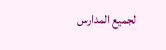لجميع المدارس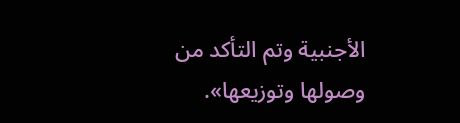الأجنبية وتم التأكد من وصولها وتوزيعها».